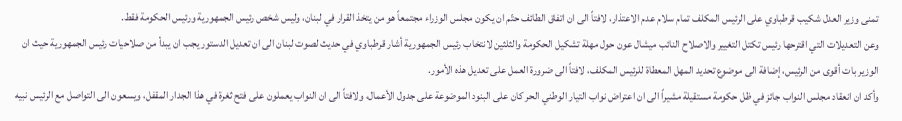تمنى وزير العدل شكيب قرطباوي على الرئيس المكلف تمام سلام عدم الاعتذار، لافتاً الى ان اتفاق الطائف حتّم ان يكون مجلس الوزراء مجتمعاً هو من يتخذ القرار في لبنان، وليس شخص رئيس الجمهورية ورئيس الحكومة فقط.
وعن التعديلات التي اقترحها رئيس تكتل التغيير والاصلاح النائب ميشال عون حول مهلة تشكيل الحكومة والثلثين لانتخاب رئيس الجمهورية أشار قرطباوي في حديث لصوت لبنان الى ان تعديل الدستور يجب ان يبدأ من صلاحيات رئيس الجمهورية حيث ان الوزير بات أقوى من الرئيس، إضافة الى موضوع تحديد المهل المعطاة للرئيس المكلف، لافتاً الى ضرورة العمل على تعديل هذه الأمور.
وأكد ان انعقاد مجلس النواب جائز في ظل حكومة مستقيلة مشيراً الى ان اعتراض نواب التيار الوطني الحر كان على البنود الموضوعة على جدول الأعمال، ولافتاً الى ان النواب يعملون على فتح ثغرة في هذا الجدار المقفل، ويسعون الى التواصل مع الرئيس نبيه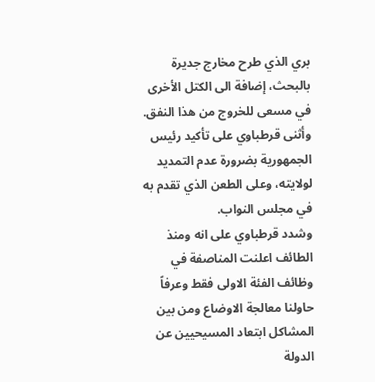بري الذي طرح مخارج جديرة بالبحث، إضافة الى الكتل الأخرى في مسعى للخروج من هذا النفق.
وأثنى قرطباوي على تأكيد رئيس الجمهورية بضرورة عدم التمديد لولايته، وعلى الطعن الذي تقدم به في مجلس النواب.
وشدد قرطباوي على انه ومنذ الطائف اعلنت المناصفة في وظائف الفئة الاولى فقط وعرفاً حاولنا معالجة الاوضاع ومن بين المشاكل ابتعاد المسيحيين عن الدولة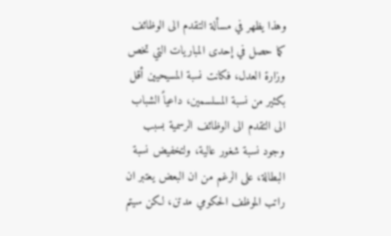وهذا يظهر في مسألة التقدم الى الوظائف كما حصل في إحدى المباريات التي تخص وزارة العدل، فكانت نسبة المسيحيين أقل بكثير من نسبة المسلسمين، داعياً الشباب الى التقدم الى الوظائف الرسمية بسبب وجود نسبة شغور عالية، ولتخفيض نسبة البطالة، على الرغم من ان البعض يعتبر ان راتب الموظف الحكومي مدتن، لكن سيتم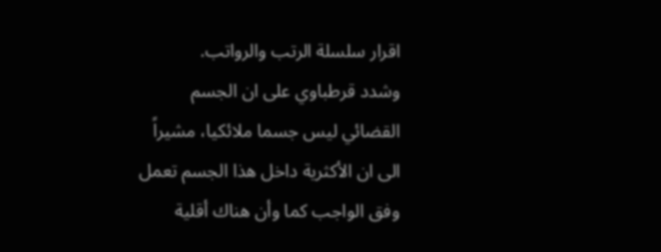اقرار سلسلة الرتب والرواتب.
وشدد قرطباوي على ان الجسم القضائي ليس جسما ملائكيا، مشيراً الى ان الأكثرية داخل هذا الجسم تعمل وفق الواجب كما وأن هناك أقلية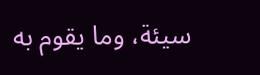سيئة، وما يقوم به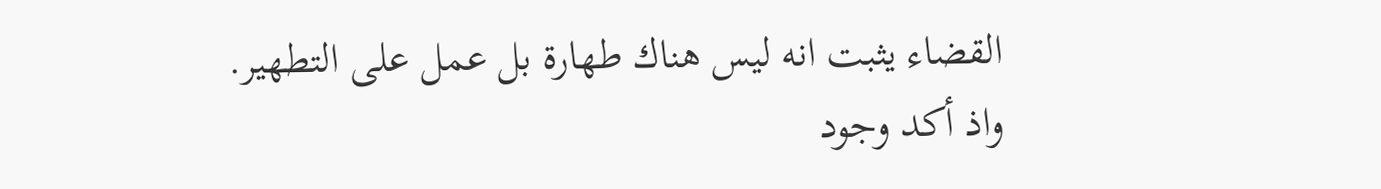القضاء يثبت انه ليس هناك طهارة بل عمل على التطهير.
واذ أكد وجود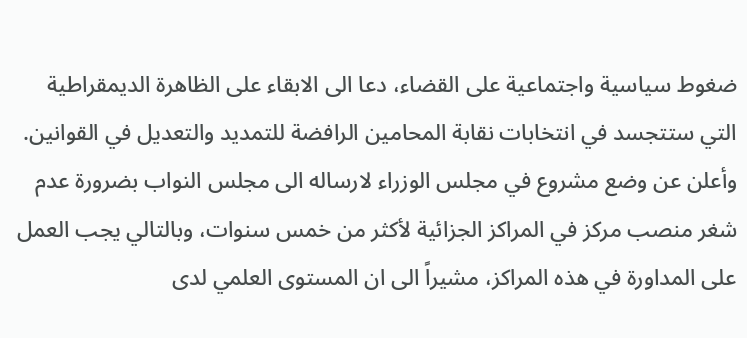ضغوط سياسية واجتماعية على القضاء، دعا الى الابقاء على الظاهرة الديمقراطية التي ستتجسد في انتخابات نقابة المحامين الرافضة للتمديد والتعديل في القوانين.
وأعلن عن وضع مشروع في مجلس الوزراء لارساله الى مجلس النواب بضرورة عدم شغر منصب مركز في المراكز الجزائية لأكثر من خمس سنوات، وبالتالي يجب العمل على المداورة في هذه المراكز، مشيراً الى ان المستوى العلمي لدى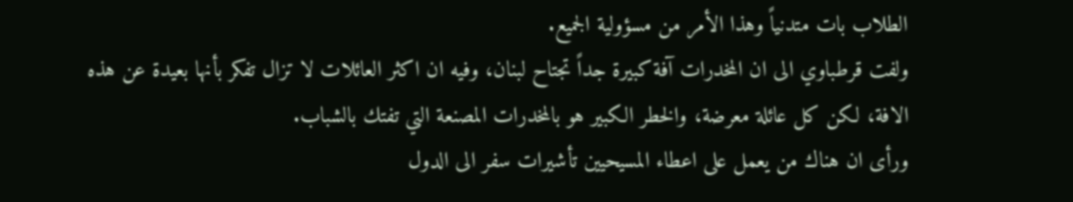الطلاب بات متدنياً وهذا الأمر من مسؤولية الجميع.
ولفت قرطباوي الى ان المخدرات آفة كبيرة جداً تجتاح لبنان، وفيه ان اكثر العائلات لا تزال تفكر بأنها بعيدة عن هذه الافة، لكن كل عائلة معرضة، والخطر الكبير هو بالمخدرات المصنعة التي تفتك بالشباب.
ورأى ان هناك من يعمل على اعطاء المسيحيين تأشيرات سفر الى الدول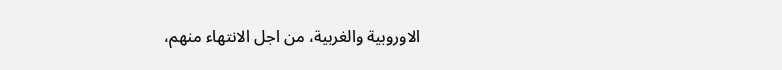الاوروبية والغربية، من اجل الانتهاء منهم،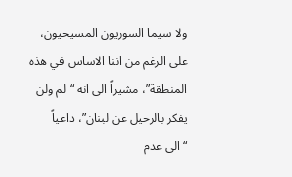ولا سيما السوريون المسيحيون، على الرغم من اننا الاساس في هذه المنطقة”، مشيراً الى انه “لم ولن يفكر بالرحيل عن لبنان”، داعياً “الى عدم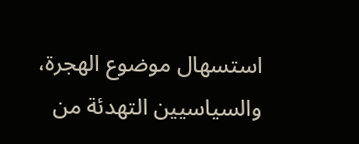استسهال موضوع الهجرة، والسياسيين التهدئة من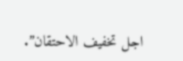اجل تخفيف الاحتقان”.